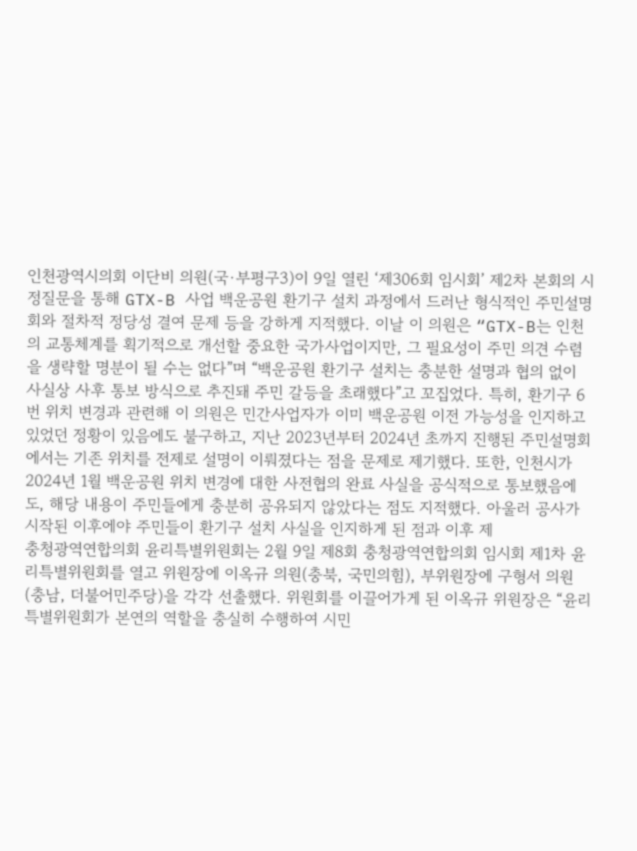인천광역시의회 이단비 의원(국·부평구3)이 9일 열린 ‘제306회 임시회’ 제2차 본회의 시정질문을 통해 GTX-B 사업 백운공원 환기구 설치 과정에서 드러난 형식적인 주민설명회와 절차적 정당성 결여 문제 등을 강하게 지적했다. 이날 이 의원은 “GTX-B는 인천의 교통체계를 획기적으로 개선할 중요한 국가사업이지만, 그 필요성이 주민 의견 수렴을 생략할 명분이 될 수는 없다”며 “백운공원 환기구 설치는 충분한 설명과 협의 없이 사실상 사후 통보 방식으로 추진돼 주민 갈등을 초래했다”고 꼬집었다. 특히, 환기구 6번 위치 변경과 관련해 이 의원은 민간사업자가 이미 백운공원 이전 가능성을 인지하고 있었던 정황이 있음에도 불구하고, 지난 2023년부터 2024년 초까지 진행된 주민설명회에서는 기존 위치를 전제로 설명이 이뤄졌다는 점을 문제로 제기했다. 또한, 인천시가 2024년 1월 백운공원 위치 변경에 대한 사전협의 완료 사실을 공식적으로 통보했음에도, 해당 내용이 주민들에게 충분히 공유되지 않았다는 점도 지적했다. 아울러 공사가 시작된 이후에야 주민들이 환기구 설치 사실을 인지하게 된 점과 이후 제
충청광역연합의회 윤리특별위원회는 2월 9일 제8회 충청광역연합의회 임시회 제1차 윤리특별위원회를 열고 위원장에 이옥규 의원(충북, 국민의힘), 부위원장에 구형서 의원(충남, 더불어민주당)을 각각 선출했다. 위원회를 이끌어가게 된 이옥규 위원장은 “윤리특별위원회가 본연의 역할을 충실히 수행하여 시민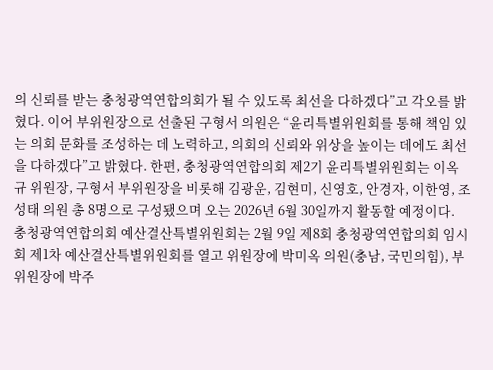의 신뢰를 받는 충청광역연합의회가 될 수 있도록 최선을 다하겠다”고 각오를 밝혔다. 이어 부위원장으로 선출된 구형서 의원은 “윤리특별위원회를 통해 책임 있는 의회 문화를 조성하는 데 노력하고, 의회의 신뢰와 위상을 높이는 데에도 최선을 다하겠다”고 밝혔다. 한편, 충청광역연합의회 제2기 윤리특별위원회는 이옥규 위원장, 구형서 부위원장을 비롯해 김광운, 김현미, 신영호, 안경자, 이한영, 조성태 의원 총 8명으로 구성됐으며 오는 2026년 6월 30일까지 활동할 예정이다.
충청광역연합의회 예산결산특별위원회는 2월 9일 제8회 충청광역연합의회 임시회 제1차 예산결산특별위원회를 열고 위원장에 박미옥 의원(충남, 국민의힘), 부위원장에 박주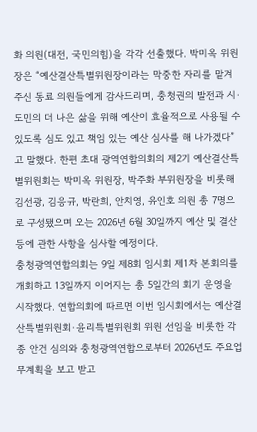화 의원(대전, 국민의힘)을 각각 선출했다. 박미옥 위원장은 “예산결산특별위원장이라는 막중한 자리를 맡겨주신 동료 의원들에게 감사드리며, 충청권의 발전과 시·도민의 더 나은 삶을 위해 예산이 효율적으로 사용될 수 있도록 심도 있고 책임 있는 예산 심사를 해 나가겠다” 고 말했다. 한편 초대 광역연합의회의 제2기 예산결산특별위원회는 박미옥 위원장, 박주화 부위원장을 비롯해 김선광, 김응규, 박란희, 안치영, 유인호 의원 총 7명으로 구성됐으며 오는 2026년 6월 30일까지 예산 및 결산 등에 관한 사항을 심사할 예정이다.
충청광역연합의회는 9일 제8회 임시회 제1차 본회의를 개회하고 13일까지 이어지는 총 5일간의 회기 운영을 시작했다. 연합의회에 따르면 이번 임시회에서는 예산결산특별위원회·윤리특별위원회 위원 선임을 비롯한 각종 안건 심의와 충청광역연합으로부터 2026년도 주요업무계획을 보고 받고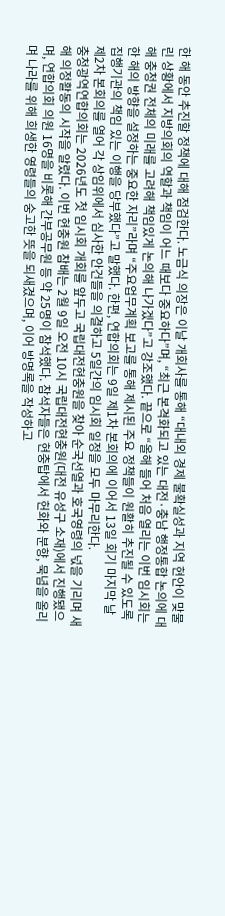한 해 동안 추진할 정책에 대해 점검한다. 노금식 의장은 이날 개회사를 통해 “대내외 경제 불확실성과 지역 현안이 맞물린 상황에서 지방의회의 역할과 책임이 어느 때보다 중요하다”며, “최근 본격화되고 있는 대전·충남 행정통합 논의에 대해 충청권 전체의 미래를 고려해 책임있게 논의해 나가겠다”고 강조했다. 끝으로 “올해 들어 처음 열리는 이번 임시회는 한 해의 방향을 설정하는 중요한 자리”라며 “주요업무계획 보고를 통해 제시된 주요 정책들이 원활히 추진될 수 있도록 집행기관의 책임 있는 이행을 당부했다”고 말했다. 한편, 연합의회는 9일 제1차 본회의에 이어서 13일 회기 마지막 날 제2차 본회의를 열어 각 상임위에서 심사한 안건들을 의결하고 5일간의 임시회 일정을 모두 마무리한다.
충청광역연합의회는 2026년도 첫 임시회 개회를 앞두고 국립대전현충원을 찾아 순국선열과 호국영령의 넋을 기리며 새해 의정활동의 시작을 알렸다. 이번 현충원 참배는 2월 9일 오전 10시 국립대전현충원(대전 유성구 소재)에서 진행됐으며, 연합의회 의원 16명을 비롯해 간부공무원 등 약 25명이 참석했다. 참석자들은 현충탑에서 헌화와 분향, 묵념을 올리며 나라를 위해 희생한 영령들의 숭고한 뜻을 되새겼으며, 이어 방명록을 작성하고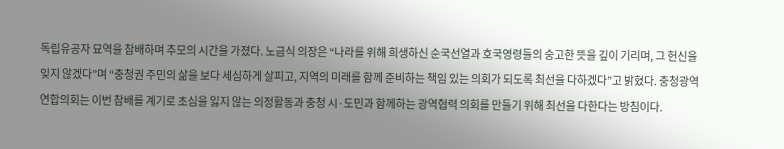독립유공자 묘역을 참배하며 추모의 시간을 가졌다. 노금식 의장은 “나라를 위해 희생하신 순국선열과 호국영령들의 숭고한 뜻을 깊이 기리며, 그 헌신을 잊지 않겠다”며 “충청권 주민의 삶을 보다 세심하게 살피고, 지역의 미래를 함께 준비하는 책임 있는 의회가 되도록 최선을 다하겠다”고 밝혔다. 충청광역연합의회는 이번 참배를 계기로 초심을 잃지 않는 의정활동과 충청 시·도민과 함께하는 광역협력 의회를 만들기 위해 최선을 다한다는 방침이다.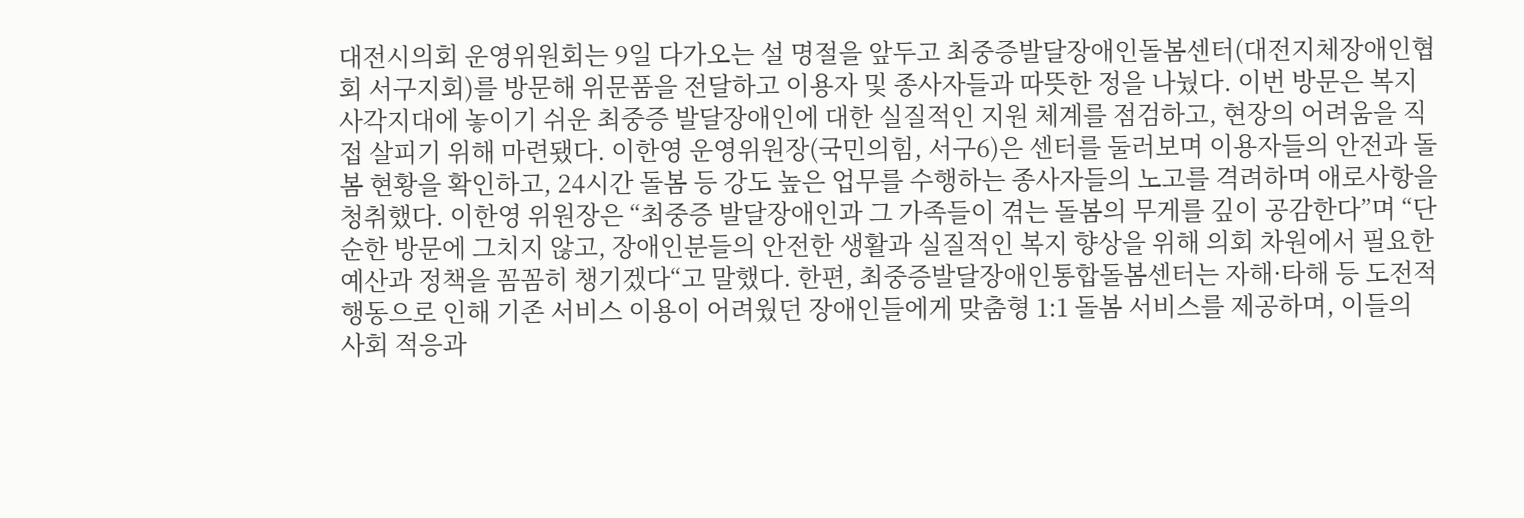대전시의회 운영위원회는 9일 다가오는 설 명절을 앞두고 최중증발달장애인돌봄센터(대전지체장애인협회 서구지회)를 방문해 위문품을 전달하고 이용자 및 종사자들과 따뜻한 정을 나눴다. 이번 방문은 복지 사각지대에 놓이기 쉬운 최중증 발달장애인에 대한 실질적인 지원 체계를 점검하고, 현장의 어려움을 직접 살피기 위해 마련됐다. 이한영 운영위원장(국민의힘, 서구6)은 센터를 둘러보며 이용자들의 안전과 돌봄 현황을 확인하고, 24시간 돌봄 등 강도 높은 업무를 수행하는 종사자들의 노고를 격려하며 애로사항을 청취했다. 이한영 위원장은 “최중증 발달장애인과 그 가족들이 겪는 돌봄의 무게를 깊이 공감한다”며 “단순한 방문에 그치지 않고, 장애인분들의 안전한 생활과 실질적인 복지 향상을 위해 의회 차원에서 필요한 예산과 정책을 꼼꼼히 챙기겠다“고 말했다. 한편, 최중증발달장애인통합돌봄센터는 자해·타해 등 도전적 행동으로 인해 기존 서비스 이용이 어려웠던 장애인들에게 맞춤형 1:1 돌봄 서비스를 제공하며, 이들의 사회 적응과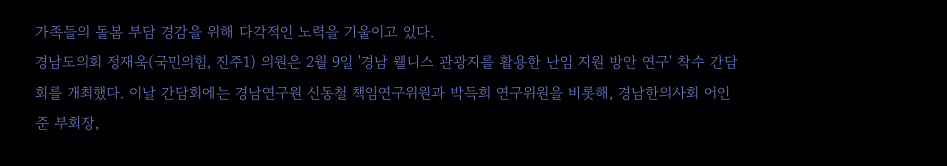가족들의 돌봄 부담 경감을 위해 다각적인 노력을 기울이고 있다.
경남도의회 정재욱(국민의힘, 진주1) 의원은 2월 9일 '경남 웰니스 관광지를 활용한 난임 지원 방안 연구' 착수 간담회를 개최했다. 이날 간담회에는 경남연구원 신동철 책임연구위원과 박득희 연구위원을 비롯해, 경남한의사회 어인준 부회장,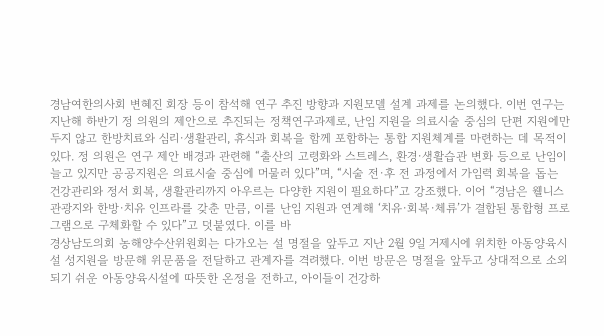경남여한의사회 변혜진 회장 등이 참석해 연구 추진 방향과 지원모델 설계 과제를 논의했다. 이번 연구는 지난해 하반기 정 의원의 제안으로 추진되는 정책연구과제로, 난임 지원을 의료시술 중심의 단편 지원에만 두지 않고 한방치료와 심리·생활관리, 휴식과 회복을 함께 포함하는 통합 지원체계를 마련하는 데 목적이 있다. 정 의원은 연구 제안 배경과 관련해 “출산의 고령화와 스트레스, 환경·생활습관 변화 등으로 난임이 늘고 있지만 공공지원은 의료시술 중심에 머물러 있다”며, “시술 전·후 전 과정에서 가임력 회복을 돕는 건강관리와 정서 회복, 생활관리까지 아우르는 다양한 지원이 필요하다”고 강조했다. 이어 “경남은 웰니스 관광지와 한방·치유 인프라를 갖춘 만큼, 이를 난임 지원과 연계해 ‘치유·회복·체류’가 결합된 통합형 프로그램으로 구체화할 수 있다”고 덧붙였다. 이를 바
경상남도의회 농해양수산위원회는 다가오는 설 명절을 앞두고 지난 2월 9일 거제시에 위치한 아동양육시설 성지원을 방문해 위문품을 전달하고 관계자를 격려했다. 이번 방문은 명절을 앞두고 상대적으로 소외되기 쉬운 아동양육시설에 따뜻한 온정을 전하고, 아이들이 건강하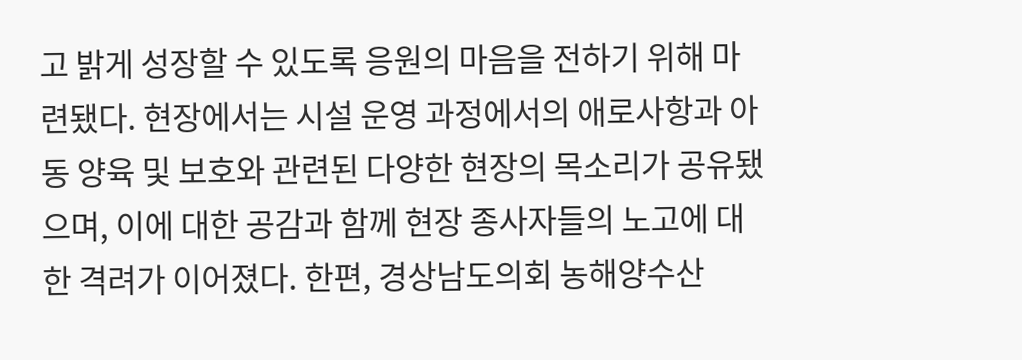고 밝게 성장할 수 있도록 응원의 마음을 전하기 위해 마련됐다. 현장에서는 시설 운영 과정에서의 애로사항과 아동 양육 및 보호와 관련된 다양한 현장의 목소리가 공유됐으며, 이에 대한 공감과 함께 현장 종사자들의 노고에 대한 격려가 이어졌다. 한편, 경상남도의회 농해양수산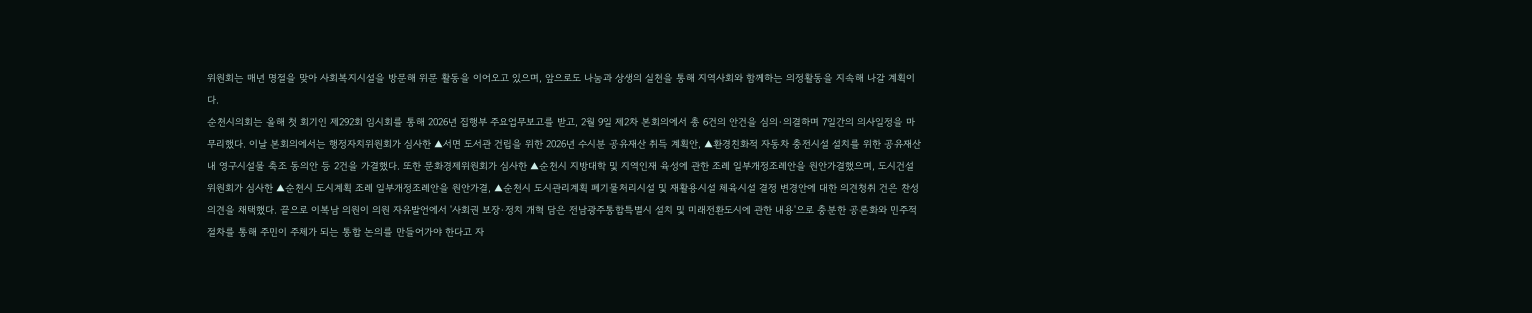위원회는 매년 명절을 맞아 사회복지시설을 방문해 위문 활동을 이어오고 있으며, 앞으로도 나눔과 상생의 실천을 통해 지역사회와 함께하는 의정활동을 지속해 나갈 계획이다.
순천시의회는 올해 첫 회기인 제292회 임시회를 통해 2026년 집행부 주요업무보고를 받고, 2월 9일 제2차 본회의에서 총 6건의 안건을 심의·의결하며 7일간의 의사일정을 마무리했다. 이날 본회의에서는 행정자치위원회가 심사한 ▲서면 도서관 건립을 위한 2026년 수시분 공유재산 취득 계획안, ▲환경친화적 자동차 충전시설 설치를 위한 공유재산 내 영구시설물 축조 동의안 등 2건을 가결했다. 또한 문화경제위원회가 심사한 ▲순천시 지방대학 및 지역인재 육성에 관한 조례 일부개정조례안을 원안가결했으며, 도시건설위원회가 심사한 ▲순천시 도시계획 조례 일부개정조례안을 원안가결, ▲순천시 도시관리계획 폐기물처리시설 및 재활용시설 체육시설 결정 변경안에 대한 의견청취 건은 찬성의견을 채택했다. 끝으로 이복남 의원이 의원 자유발언에서 '사회권 보장·정치 개혁 담은 전남광주통합특별시 설치 및 미래전환도시에 관한 내용'으로 충분한 공론화와 민주적 절차를 통해 주민이 주체가 되는 통합 논의를 만들어가야 한다고 자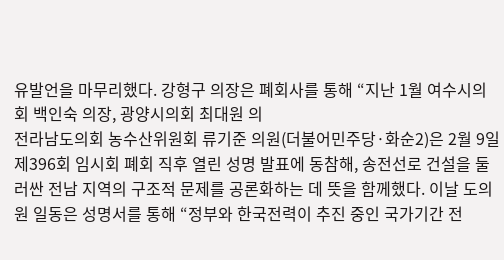유발언을 마무리했다. 강형구 의장은 폐회사를 통해 “지난 1월 여수시의회 백인숙 의장, 광양시의회 최대원 의
전라남도의회 농수산위원회 류기준 의원(더불어민주당·화순2)은 2월 9일 제396회 임시회 폐회 직후 열린 성명 발표에 동참해, 송전선로 건설을 둘러싼 전남 지역의 구조적 문제를 공론화하는 데 뜻을 함께했다. 이날 도의원 일동은 성명서를 통해 “정부와 한국전력이 추진 중인 국가기간 전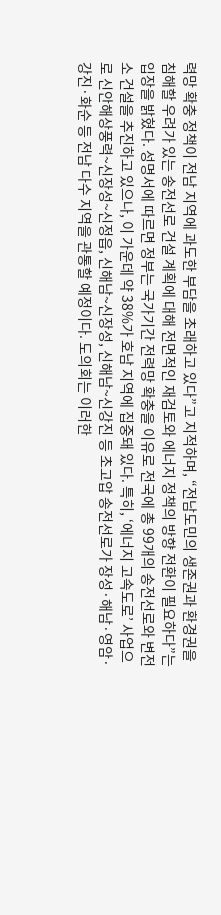력망 확충 정책이 전남 지역에 과도한 부담을 초래하고 있다”고 지적하며, “전남도민의 생존권과 환경권을 침해할 우려가 있는 송전선로 건설 계획에 대해 전면적인 재검토와 에너지 정책의 방향 전환이 필요하다”는 입장을 밝혔다. 성명서에 따르면 정부는 국가기간 전력망 확충을 이유로 전국에 총 99개의 송전선로와 변전소 건설을 추진하고 있으나, 이 가운데 약 38%가 호남 지역에 집중돼 있다. 특히, ‘에너지 고속도로’ 사업으로 신안해상풍력~신장성~신정읍, 신해남~신장성, 신해남~신강진 등 초고압 송전선로가 장성·해남·영암·강진·화순 등 전남 다수 지역을 관통할 예정이다. 도의회는 이러한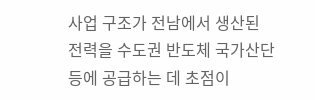사업 구조가 전남에서 생산된 전력을 수도권 반도체 국가산단 등에 공급하는 데 초점이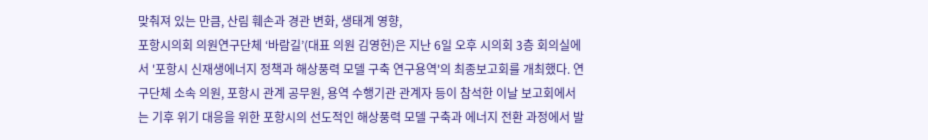맞춰져 있는 만큼, 산림 훼손과 경관 변화, 생태계 영향,
포항시의회 의원연구단체 ‘바람길’(대표 의원 김영헌)은 지난 6일 오후 시의회 3층 회의실에서 '포항시 신재생에너지 정책과 해상풍력 모델 구축 연구용역'의 최종보고회를 개최했다. 연구단체 소속 의원, 포항시 관계 공무원, 용역 수행기관 관계자 등이 참석한 이날 보고회에서는 기후 위기 대응을 위한 포항시의 선도적인 해상풍력 모델 구축과 에너지 전환 과정에서 발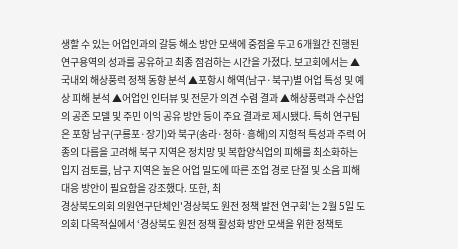생할 수 있는 어업인과의 갈등 해소 방안 모색에 중점을 두고 6개월간 진행된 연구용역의 성과를 공유하고 최종 점검하는 시간을 가졌다. 보고회에서는 ▲국내외 해상풍력 정책 동향 분석 ▲포항시 해역(남구·북구)별 어업 특성 및 예상 피해 분석 ▲어업인 인터뷰 및 전문가 의견 수렴 결과 ▲해상풍력과 수산업의 공존 모델 및 주민 이익 공유 방안 등이 주요 결과로 제시됐다. 특히 연구팀은 포항 남구(구룡포·장기)와 북구(송라·청하·흥해)의 지형적 특성과 주력 어종의 다름을 고려해 북구 지역은 정치망 및 복합양식업의 피해를 최소화하는 입지 검토를, 남구 지역은 높은 어업 밀도에 따른 조업 경로 단절 및 소음 피해 대응 방안이 필요함을 강조했다. 또한, 최
경상북도의회 의원연구단체인'경상북도 원전 정책 발전 연구회'는 2월 5일 도의회 다목적실에서 ‘경상북도 원전 정책 활성화 방안 모색을 위한 정책토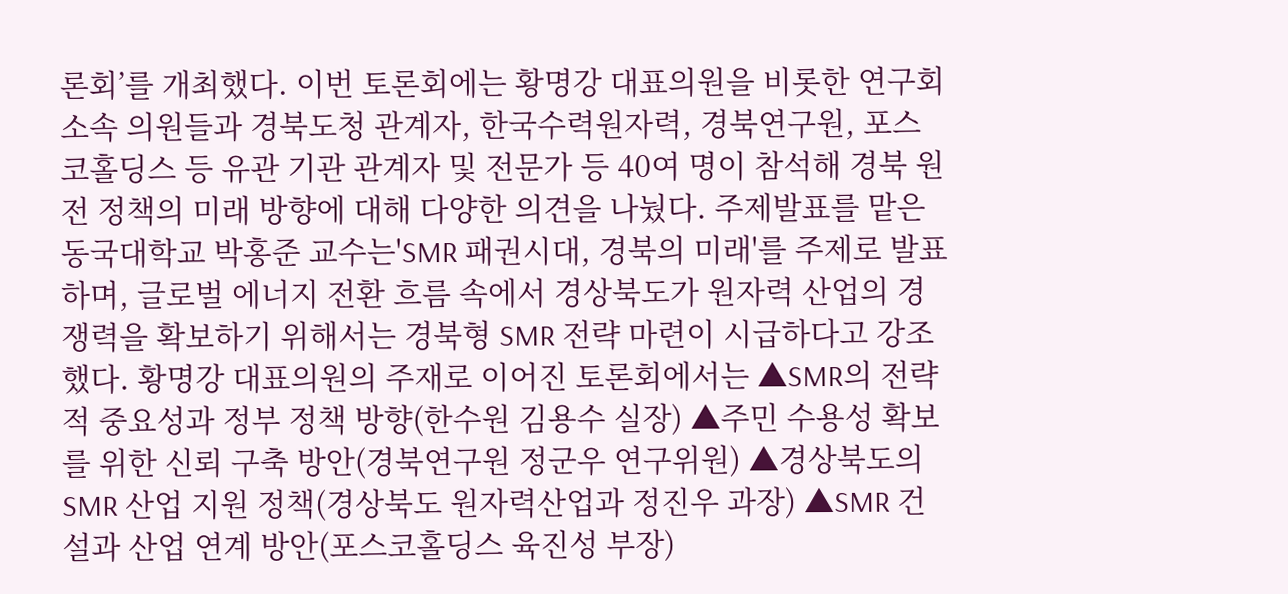론회’를 개최했다. 이번 토론회에는 황명강 대표의원을 비롯한 연구회 소속 의원들과 경북도청 관계자, 한국수력원자력, 경북연구원, 포스코홀딩스 등 유관 기관 관계자 및 전문가 등 40여 명이 참석해 경북 원전 정책의 미래 방향에 대해 다양한 의견을 나눴다. 주제발표를 맡은 동국대학교 박홍준 교수는'SMR 패권시대, 경북의 미래'를 주제로 발표하며, 글로벌 에너지 전환 흐름 속에서 경상북도가 원자력 산업의 경쟁력을 확보하기 위해서는 경북형 SMR 전략 마련이 시급하다고 강조했다. 황명강 대표의원의 주재로 이어진 토론회에서는 ▲SMR의 전략적 중요성과 정부 정책 방향(한수원 김용수 실장) ▲주민 수용성 확보를 위한 신뢰 구축 방안(경북연구원 정군우 연구위원) ▲경상북도의 SMR 산업 지원 정책(경상북도 원자력산업과 정진우 과장) ▲SMR 건설과 산업 연계 방안(포스코홀딩스 육진성 부장)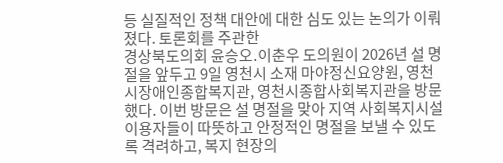등 실질적인 정책 대안에 대한 심도 있는 논의가 이뤄졌다. 토론회를 주관한
경상북도의회 윤승오․이춘우 도의원이 2026년 설 명절을 앞두고 9일 영천시 소재 마야정신요양원, 영천시장애인종합복지관, 영천시종합사회복지관을 방문했다. 이번 방문은 설 명절을 맞아 지역 사회복지시설 이용자들이 따뜻하고 안정적인 명절을 보낼 수 있도록 격려하고, 복지 현장의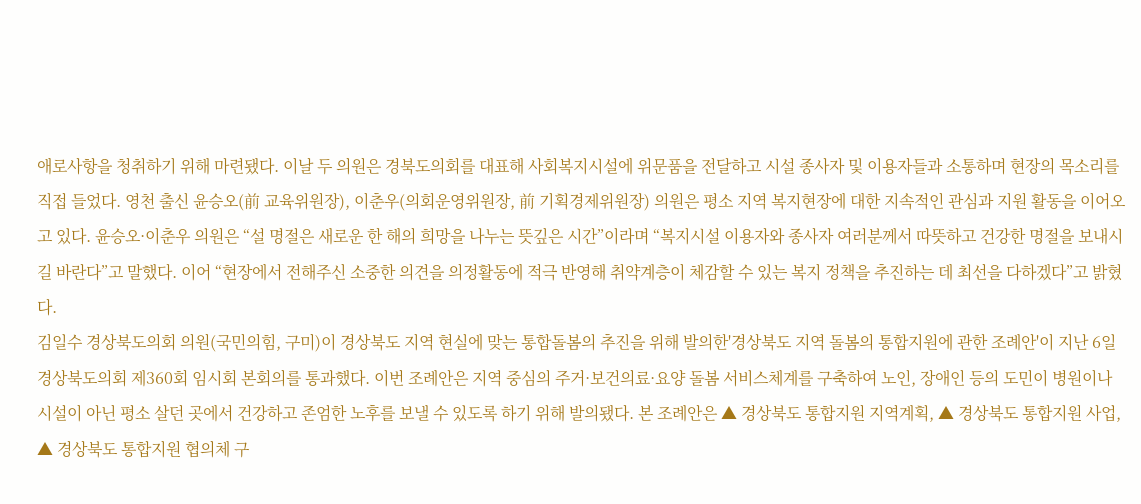애로사항을 청취하기 위해 마련됐다. 이날 두 의원은 경북도의회를 대표해 사회복지시설에 위문품을 전달하고 시설 종사자 및 이용자들과 소통하며 현장의 목소리를 직접 들었다. 영천 출신 윤승오(前 교육위원장), 이춘우(의회운영위원장, 前 기획경제위원장) 의원은 평소 지역 복지현장에 대한 지속적인 관심과 지원 활동을 이어오고 있다. 윤승오·이춘우 의원은 “설 명절은 새로운 한 해의 희망을 나누는 뜻깊은 시간”이라며 “복지시설 이용자와 종사자 여러분께서 따뜻하고 건강한 명절을 보내시길 바란다”고 말했다. 이어 “현장에서 전해주신 소중한 의견을 의정활동에 적극 반영해 취약계층이 체감할 수 있는 복지 정책을 추진하는 데 최선을 다하겠다”고 밝혔다.
김일수 경상북도의회 의원(국민의힘, 구미)이 경상북도 지역 현실에 맞는 통합돌봄의 추진을 위해 발의한'경상북도 지역 돌봄의 통합지원에 관한 조례안'이 지난 6일 경상북도의회 제360회 임시회 본회의를 통과했다. 이번 조례안은 지역 중심의 주거·보건의료·요양 돌봄 서비스체계를 구축하여 노인, 장애인 등의 도민이 병원이나 시설이 아닌 평소 살던 곳에서 건강하고 존엄한 노후를 보낼 수 있도록 하기 위해 발의됐다. 본 조례안은 ▲ 경상북도 통합지원 지역계획, ▲ 경상북도 통합지원 사업, ▲ 경상북도 통합지원 협의체 구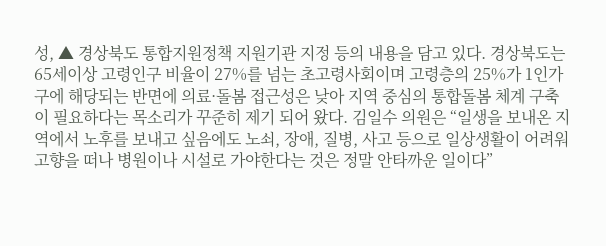성, ▲ 경상북도 통합지원정책 지원기관 지정 등의 내용을 담고 있다. 경상북도는 65세이상 고령인구 비율이 27%를 넘는 초고령사회이며 고령층의 25%가 1인가구에 해당되는 반면에 의료·돌봄 접근성은 낮아 지역 중심의 통합돌봄 체계 구축이 필요하다는 목소리가 꾸준히 제기 되어 왔다. 김일수 의원은 “일생을 보내온 지역에서 노후를 보내고 싶음에도 노쇠, 장애, 질병, 사고 등으로 일상생활이 어려워 고향을 떠나 병원이나 시설로 가야한다는 것은 정말 안타까운 일이다”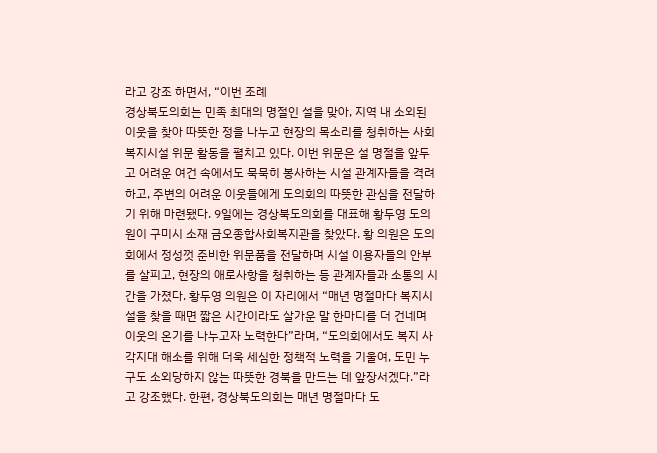라고 강조 하면서, “이번 조례
경상북도의회는 민족 최대의 명절인 설을 맞아, 지역 내 소외된 이웃을 찾아 따뜻한 정을 나누고 현장의 목소리를 청취하는 사회복지시설 위문 활동을 펼치고 있다. 이번 위문은 설 명절을 앞두고 어려운 여건 속에서도 묵묵히 봉사하는 시설 관계자들을 격려하고, 주변의 어려운 이웃들에게 도의회의 따뜻한 관심을 전달하기 위해 마련됐다. 9일에는 경상북도의회를 대표해 황두영 도의원이 구미시 소재 금오종합사회복지관을 찾았다. 황 의원은 도의회에서 정성껏 준비한 위문품을 전달하며 시설 이용자들의 안부를 살피고, 현장의 애로사항을 청취하는 등 관계자들과 소통의 시간을 가졌다. 황두영 의원은 이 자리에서 “매년 명절마다 복지시설을 찾을 때면 짧은 시간이라도 살가운 말 한마디를 더 건네며 이웃의 온기를 나누고자 노력한다”라며, “도의회에서도 복지 사각지대 해소를 위해 더욱 세심한 정책적 노력을 기울여, 도민 누구도 소외당하지 않는 따뜻한 경북을 만드는 데 앞장서겠다.”라고 강조했다. 한편, 경상북도의회는 매년 명절마다 도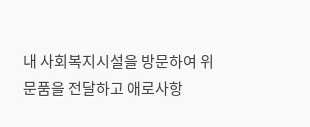내 사회복지시설을 방문하여 위문품을 전달하고 애로사항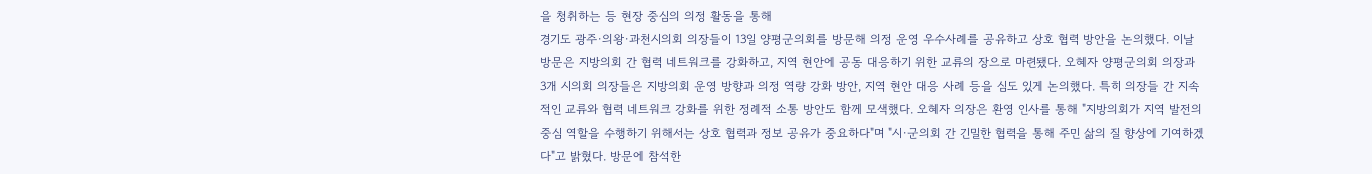을 청취하는 등 현장 중심의 의정 활동을 통해
경기도 광주·의왕·과천시의회 의장들이 13일 양평군의회를 방문해 의정 운영 우수사례를 공유하고 상호 협력 방안을 논의했다. 이날 방문은 지방의회 간 협력 네트워크를 강화하고, 지역 현안에 공동 대응하기 위한 교류의 장으로 마련됐다. 오혜자 양평군의회 의장과 3개 시의회 의장들은 지방의회 운영 방향과 의정 역량 강화 방안, 지역 현안 대응 사례 등을 심도 있게 논의했다. 특히 의장들 간 지속적인 교류와 협력 네트워크 강화를 위한 정례적 소통 방안도 함께 모색했다. 오혜자 의장은 환영 인사를 통해 "지방의회가 지역 발전의 중심 역할을 수행하기 위해서는 상호 협력과 정보 공유가 중요하다"며 "시·군의회 간 긴밀한 협력을 통해 주민 삶의 질 향상에 기여하겠다"고 밝혔다. 방문에 참석한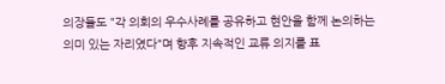의장들도 "각 의회의 우수사례를 공유하고 현안을 함께 논의하는 의미 있는 자리였다"며 향후 지속적인 교류 의지를 표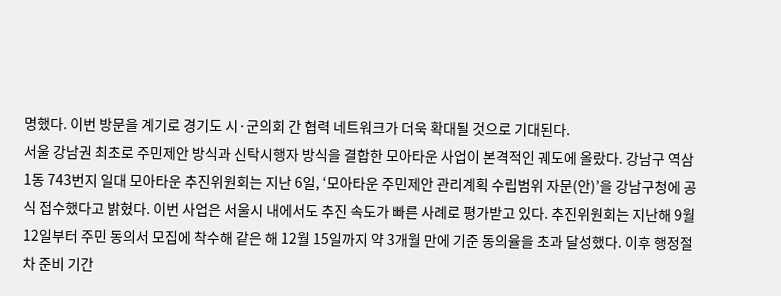명했다. 이번 방문을 계기로 경기도 시·군의회 간 협력 네트워크가 더욱 확대될 것으로 기대된다.
서울 강남권 최초로 주민제안 방식과 신탁시행자 방식을 결합한 모아타운 사업이 본격적인 궤도에 올랐다. 강남구 역삼1동 743번지 일대 모아타운 추진위원회는 지난 6일, ‘모아타운 주민제안 관리계획 수립범위 자문(안)’을 강남구청에 공식 접수했다고 밝혔다. 이번 사업은 서울시 내에서도 추진 속도가 빠른 사례로 평가받고 있다. 추진위원회는 지난해 9월 12일부터 주민 동의서 모집에 착수해 같은 해 12월 15일까지 약 3개월 만에 기준 동의율을 초과 달성했다. 이후 행정절차 준비 기간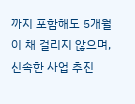까지 포함해도 5개월이 채 걸리지 않으며, 신속한 사업 추진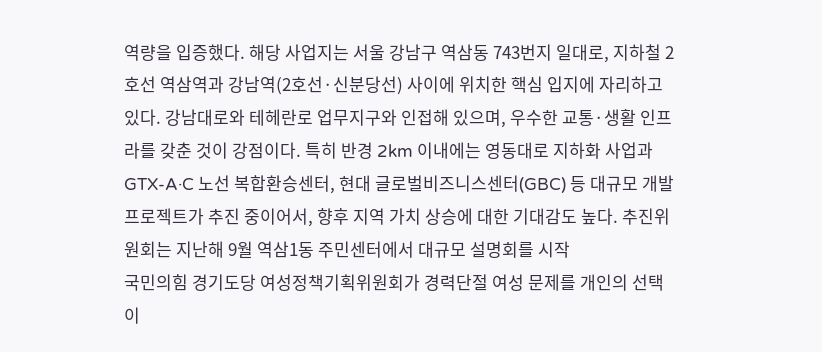역량을 입증했다. 해당 사업지는 서울 강남구 역삼동 743번지 일대로, 지하철 2호선 역삼역과 강남역(2호선·신분당선) 사이에 위치한 핵심 입지에 자리하고 있다. 강남대로와 테헤란로 업무지구와 인접해 있으며, 우수한 교통·생활 인프라를 갖춘 것이 강점이다. 특히 반경 2km 이내에는 영동대로 지하화 사업과 GTX-A·C 노선 복합환승센터, 현대 글로벌비즈니스센터(GBC) 등 대규모 개발 프로젝트가 추진 중이어서, 향후 지역 가치 상승에 대한 기대감도 높다. 추진위원회는 지난해 9월 역삼1동 주민센터에서 대규모 설명회를 시작
국민의힘 경기도당 여성정책기획위원회가 경력단절 여성 문제를 개인의 선택이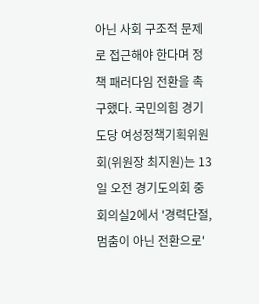아닌 사회 구조적 문제로 접근해야 한다며 정책 패러다임 전환을 촉구했다. 국민의힘 경기도당 여성정책기획위원회(위원장 최지원)는 13일 오전 경기도의회 중회의실2에서 '경력단절, 멈춤이 아닌 전환으로'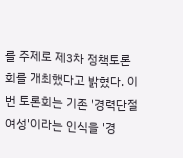를 주제로 제3차 정책토론회를 개최했다고 밝혔다. 이번 토론회는 기존 '경력단절 여성'이라는 인식을 '경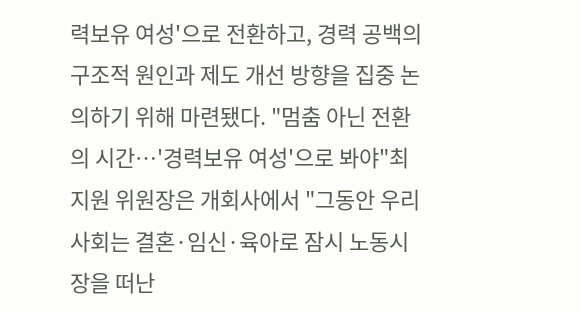력보유 여성'으로 전환하고, 경력 공백의 구조적 원인과 제도 개선 방향을 집중 논의하기 위해 마련됐다. "멈춤 아닌 전환의 시간…'경력보유 여성'으로 봐야"최지원 위원장은 개회사에서 "그동안 우리 사회는 결혼·임신·육아로 잠시 노동시장을 떠난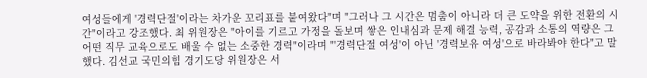여성들에게 '경력단절'이라는 차가운 꼬리표를 붙여왔다"며 "그러나 그 시간은 멈춤이 아니라 더 큰 도약을 위한 전환의 시간"이라고 강조했다. 최 위원장은 "아이를 기르고 가정을 돌보며 쌓은 인내심과 문제 해결 능력, 공감과 소통의 역량은 그 어떤 직무 교육으로도 배울 수 없는 소중한 경력"이라며 "'경력단절 여성'이 아닌 '경력보유 여성'으로 바라봐야 한다"고 말했다. 김선교 국민의힘 경기도당 위원장은 서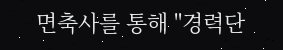면축사를 통해 "경력단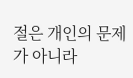절은 개인의 문제가 아니라